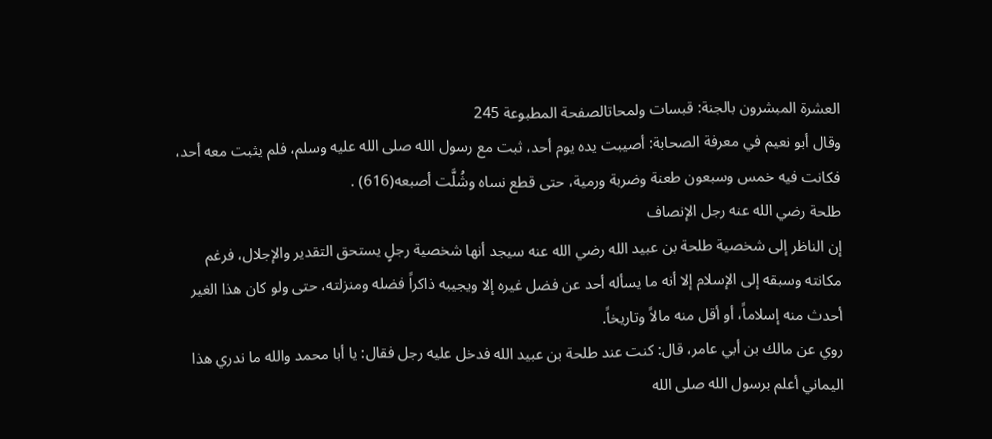العشرة المبشرون بالجنة: قبسات ولمحاتالصفحة المطبوعة 245
وقال أبو نعيم في معرفة الصحابة: أصيبت يده يوم أحد، ثبت مع رسول الله صلى الله عليه وسلم، فلم يثبت معه أحد، فكانت فيه خمس وسبعون طعنة وضربة ورمية، حتى قطع نساه وشُلَّت أصبعه(616) .
طلحة رضي الله عنه رجل الإنصاف
إن الناظر إلى شخصية طلحة بن عبيد الله رضي الله عنه سيجد أنها شخصية رجلٍ يستحق التقدير والإجلال، فرغم مكانته وسبقه إلى الإسلام إلا أنه ما يسأله أحد عن فضل غيره إلا ويجيبه ذاكراً فضله ومنزلته، حتى ولو كان هذا الغير أحدث منه إسلاماً، أو أقل منه مالاً وتاريخاً.
روي عن مالك بن أبي عامر، قال: كنت عند طلحة بن عبيد الله فدخل عليه رجل فقال: يا أبا محمد والله ما ندري هذا اليماني أعلم برسول الله صلى الله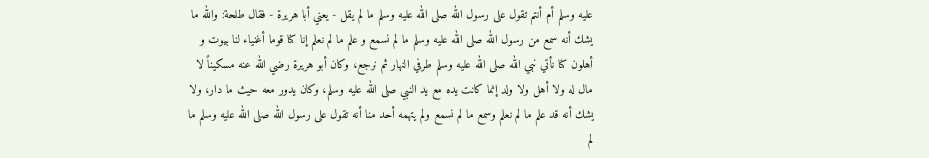عليه وسلم أم أنتم تقول على رسول الله صلى الله عليه وسلم ما لم يقل - يعني أبا هريرة - فقال طلحة: والله ما يشك أنه سمع من رسول الله صلى الله عليه وسلم ما لم نسمع و علم ما لم نعلم إنا كنا قوما أغنياء لنا بيوت و أهلون كنا نأتي نبي الله صلى الله عليه وسلم طرفي النهار ثم نرجع، وكان أبو هريرة رضي الله عنه مسكيناً لا مال له ولا أهل ولا ولد إنما كانت يده مع يد النبي صلى الله عليه وسلم، وكان يدور معه حيث ما دار، ولا يشك أنه قد علم ما لم نعلم وسمع ما لم نسمع ولم يتهمه أحد منا أنه تقول على رسول الله صلى الله عليه وسلم ما لم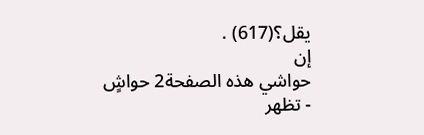يقل؟(617) .
إن
حواشي هذه الصفحة2 حواشٍ
- تظهر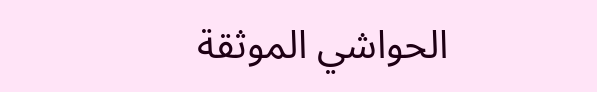الحواشي الموثقة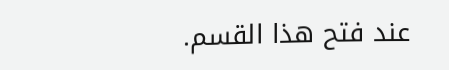عند فتح هذا القسم.